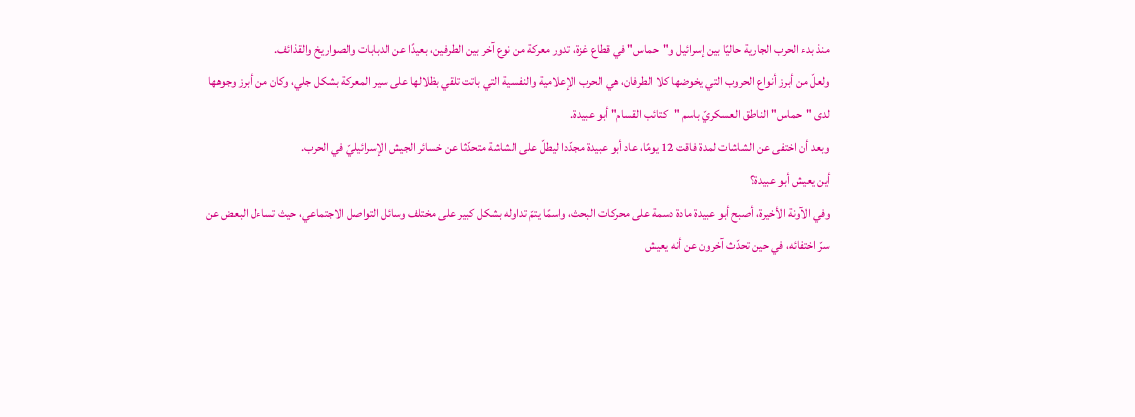منذ بدء الحرب الجارية حاليًا بين إسرائيل و"حماس" في قطاع غزة، تدور معركة من نوع آخر بين الطرفين، بعيدًا عن الدبابات والصواريخ والقذائف.
ولعلّ من أبرز أنواع الحروب التي يخوضها كلا الطرفان، هي الحرب الإعلامية والنفسية التي باتت تلقي بظلالها على سير المعركة بشكل جلي، وكان من أبرز وجوهها لدى "حماس" الناطق العسكريّ باسم "كتائب القسام" أبو عبيدة.
وبعد أن اختفى عن الشاشات لمدة فاقت 12 يومًا، عاد أبو عبيدة مجدّدا ليطلّ على الشاشة متحدّثا عن خسائر الجيش الإسرائيليّ في الحرب.
أين يعيش أبو عبيدة؟
وفي الآونة الأخيرة، أصبح أبو عبيدة مادة دسمة على محركات البحث، واسمًا يتمّ تداوله بشكل كبير على مختلف وسائل التواصل الاجتماعي، حيث تساءل البعض عن سرّ اختفائه، في حين تحدّث آخرون عن أنه يعيش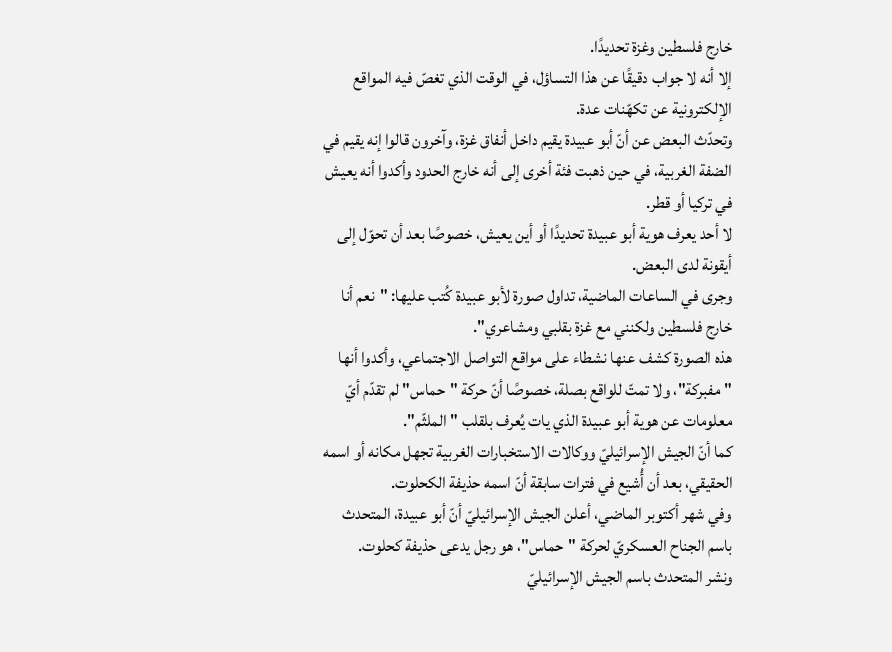خارج فلسطين وغزة تحديدًا.
إلا أنه لا جواب دقيقًا عن هذا التساؤل، في الوقت الذي تغصّ فيه المواقع الإلكترونية عن تكهّنات عدة.
وتحدّث البعض عن أنّ أبو عبيدة يقيم داخل أنفاق غزة، وآخرون قالوا إنه يقيم في الضفة الغربية، في حين ذهبت فئة أخرى إلى أنه خارج الحدود وأكدوا أنه يعيش في تركيا أو قطر.
لا أحد يعرف هوية أبو عبيدة تحديدًا أو أين يعيش، خصوصًا بعد أن تحوّل إلى أيقونة لدى البعض.
وجرى في الساعات الماضية، تداول صورة لأبو عبيدة كُتب عليها: "نعم أنا خارج فلسطين ولكنني مع غزة بقلبي ومشاعري".
هذه الصورة كشف عنها نشطاء على مواقع التواصل الاجتماعي، وأكدوا أنها "مفبركة"، ولا تمتّ للواقع بصلة، خصوصًا أنّ حركة "حماس" لم تقدّم أيّ معلومات عن هوية أبو عبيدة الذي يات يُعرف بلقلب "الملثّم".
كما أنّ الجيش الإسرائيليّ ووكالات الاستخبارات الغربية تجهل مكانه أو اسمه الحقيقي، بعد أن أُشيع في فترات سابقة أنّ اسمه حذيفة الكحلوت.
وفي شهر أكتوبر الماضي، أعلن الجيش الإسرائيليّ أنّ أبو عبيدة، المتحدث باسم الجناح العسكريّ لحركة "حماس"، هو رجل يدعى حذيفة كحلوت.
ونشر المتحدث باسم الجيش الإسرائيليّ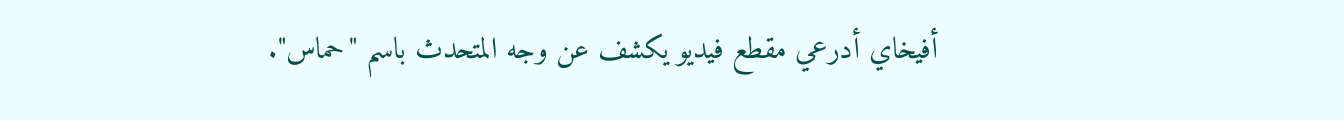أفيخاي أدرعي مقطع فيديو يكشف عن وجه المتحدث باسم "حماس".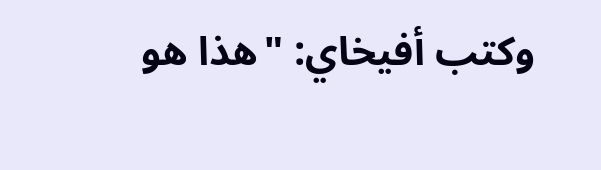وكتب أفيخاي: "هذا هو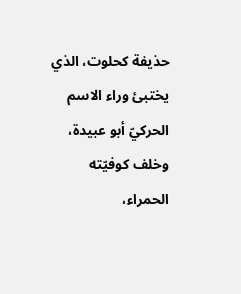حذيفة كحلوت، الذي يختبئ وراء الاسم الحركيّ أبو عبيدة، وخلف كوفيّته الحمراء،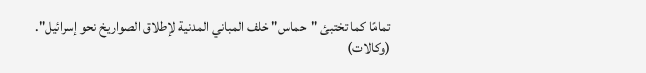تمامًا كما تختبئ "حماس" خلف المباني المدنية لإطلاق الصواريخ نحو إسرائيل".
(وكالات)